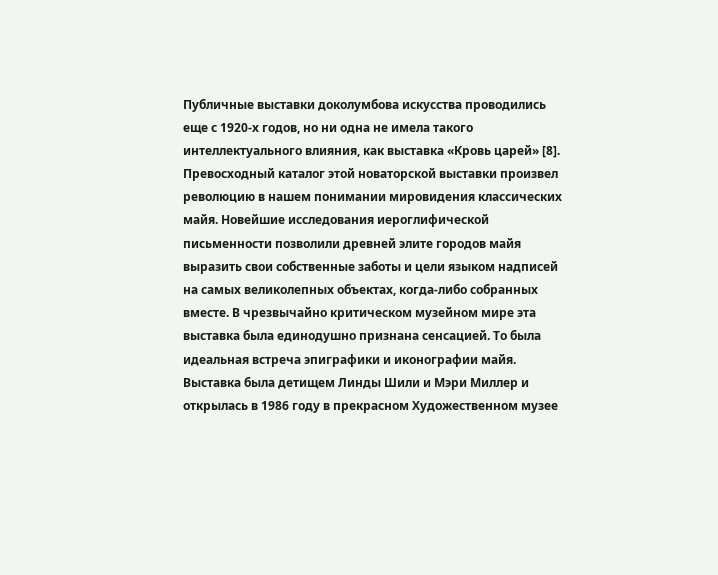Публичные выставки доколумбова искусства проводились еще с 1920-х годов, но ни одна не имела такого интеллектуального влияния, как выставка «Кровь царей» [8]. Превосходный каталог этой новаторской выставки произвел революцию в нашем понимании мировидения классических майя. Новейшие исследования иероглифической письменности позволили древней элите городов майя выразить свои собственные заботы и цели языком надписей на самых великолепных объектах, когда-либо собранных вместе. В чрезвычайно критическом музейном мире эта выставка была единодушно признана сенсацией. То была идеальная встреча эпиграфики и иконографии майя.
Выставка была детищем Линды Шили и Мэри Миллер и открылась в 1986 году в прекрасном Художественном музее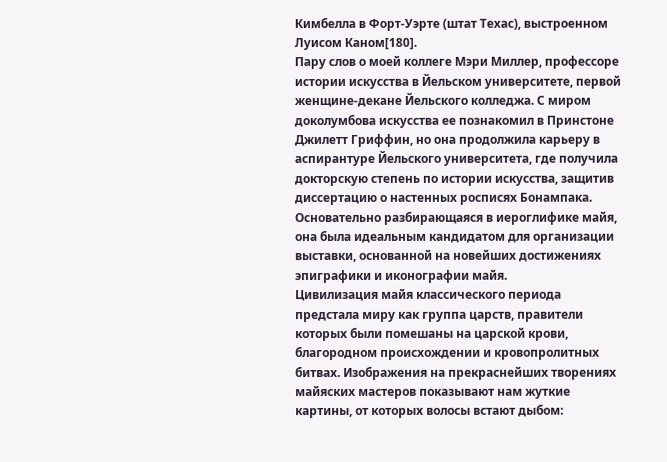Кимбелла в Форт-Уэрте (штат Техас), выстроенном Луисом Каном[180].
Пару слов о моей коллеге Мэри Миллер, профессоре истории искусства в Йельском университете, первой женщине-декане Йельского колледжа. С миром доколумбова искусства ее познакомил в Принстоне Джилетт Гриффин, но она продолжила карьеру в аспирантуре Йельского университета, где получила докторскую степень по истории искусства, защитив диссертацию о настенных росписях Бонампака. Основательно разбирающаяся в иероглифике майя, она была идеальным кандидатом для организации выставки, основанной на новейших достижениях эпиграфики и иконографии майя.
Цивилизация майя классического периода предстала миру как группа царств, правители которых были помешаны на царской крови, благородном происхождении и кровопролитных битвах. Изображения на прекраснейших творениях майяских мастеров показывают нам жуткие картины, от которых волосы встают дыбом: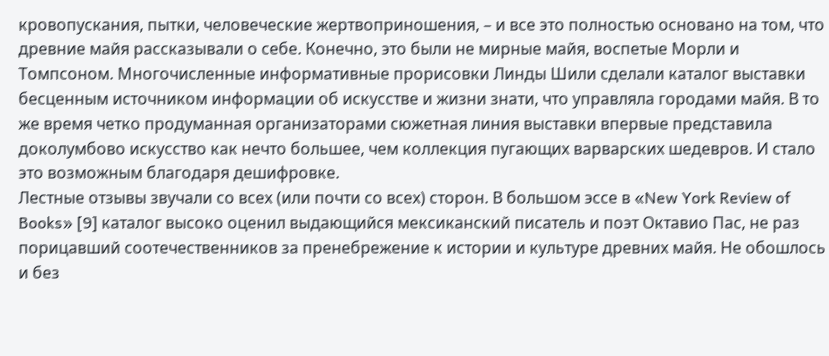кровопускания, пытки, человеческие жертвоприношения, – и все это полностью основано на том, что древние майя рассказывали о себе. Конечно, это были не мирные майя, воспетые Морли и Томпсоном. Многочисленные информативные прорисовки Линды Шили сделали каталог выставки бесценным источником информации об искусстве и жизни знати, что управляла городами майя. В то же время четко продуманная организаторами сюжетная линия выставки впервые представила доколумбово искусство как нечто большее, чем коллекция пугающих варварских шедевров. И стало это возможным благодаря дешифровке.
Лестные отзывы звучали со всех (или почти со всех) сторон. В большом эссе в «New York Review of Books» [9] каталог высоко оценил выдающийся мексиканский писатель и поэт Октавио Пас, не раз порицавший соотечественников за пренебрежение к истории и культуре древних майя. Не обошлось и без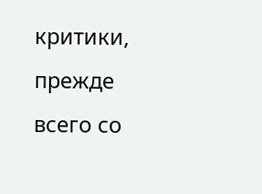критики, прежде всего со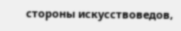стороны искусствоведов,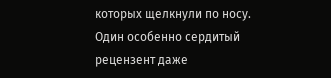которых щелкнули по носу. Один особенно сердитый рецензент даже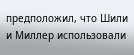предположил, что Шили и Миллер использовали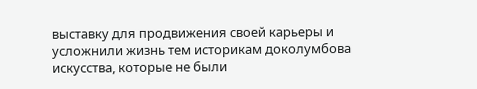выставку для продвижения своей карьеры и усложнили жизнь тем историкам доколумбова искусства, которые не были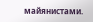майянистами.